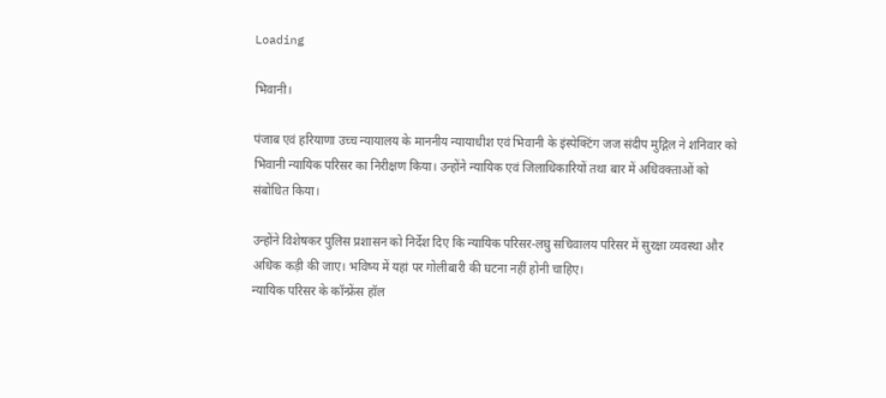Loading

भिवानी।

पंजाब एवं हरियाणा उच्च न्यायालय के माननीय न्यायाधीश एवं भिवानी के इंस्पेक्टिंग जज संदीप मुद्गिल ने शनिवार को भिवानी न्यायिक परिसर का निरीक्षण किया। उन्होंने न्यायिक एवं जिलाधिकारियों तथा बार में अधिवक्ताओं को संबोधित किया।

उन्होंने विशेषकर पुलिस प्रशासन को निर्देश दिए कि न्यायिक परिसर-लघु सचिवालय परिसर में सुरक्षा व्यवस्था और अधिक कड़ी की जाए। भविष्य में यहां पर गोलीबारी की घटना नहीं होनी चाहिए।
न्यायिक परिसर के कॉन्फ्रेंस हॉल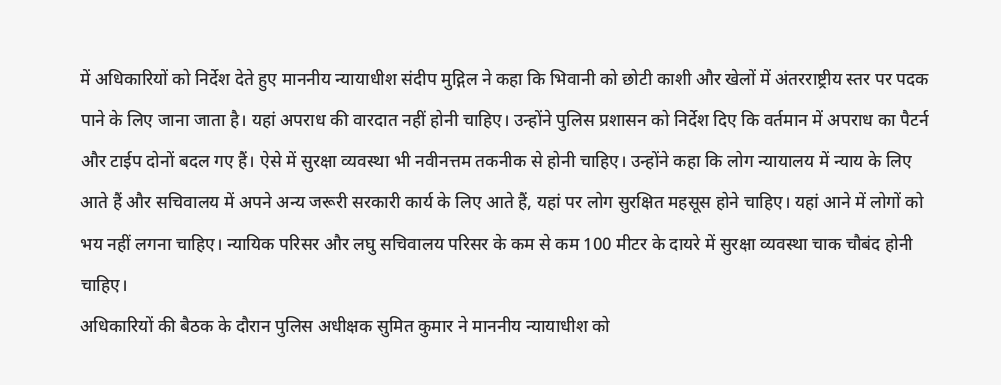में अधिकारियों को निर्देश देते हुए माननीय न्यायाधीश संदीप मुद्गिल ने कहा कि भिवानी को छोटी काशी और खेलों में अंतरराष्ट्रीय स्तर पर पदक पाने के लिए जाना जाता है। यहां अपराध की वारदात नहीं होनी चाहिए। उन्होंने पुलिस प्रशासन को निर्देश दिए कि वर्तमान में अपराध का पैटर्न और टाईप दोनों बदल गए हैं। ऐसे में सुरक्षा व्यवस्था भी नवीनत्तम तकनीक से होनी चाहिए। उन्होंने कहा कि लोग न्यायालय में न्याय के लिए आते हैं और सचिवालय में अपने अन्य जरूरी सरकारी कार्य के लिए आते हैं, यहां पर लोग सुरक्षित महसूस होने चाहिए। यहां आने में लोगों को भय नहीं लगना चाहिए। न्यायिक परिसर और लघु सचिवालय परिसर के कम से कम 100 मीटर के दायरे में सुरक्षा व्यवस्था चाक चौबंद होनी चाहिए।
अधिकारियों की बैठक के दौरान पुलिस अधीक्षक सुमित कुमार ने माननीय न्यायाधीश को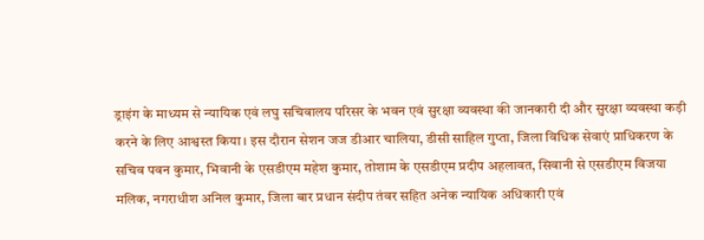ड्राइंग के माध्यम से न्यायिक एवं लघु सचिवालय परिसर के भवन एवं सुरक्षा व्यवस्था की जानकारी दी और सुरक्षा व्यवस्था कड़ी करने के लिए आश्वस्त किया। इस दौरान सेशन जज डीआर चालिया, डीसी साहिल गुप्ता, जिला विधिक सेवाएं प्राधिकरण के सचिव पवन कुमार, भिवानी के एसडीएम महेश कुमार, तोशाम के एसडीएम प्रदीप अहलावत, सिवानी से एसडीएम विजया मलिक, नगराधीश अनिल कुमार, जिला बार प्रधान संदीप तंवर सहित अनेक न्यायिक अधिकारी एवं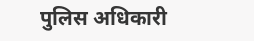पुलिस अधिकारी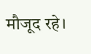मौजूद रहे।